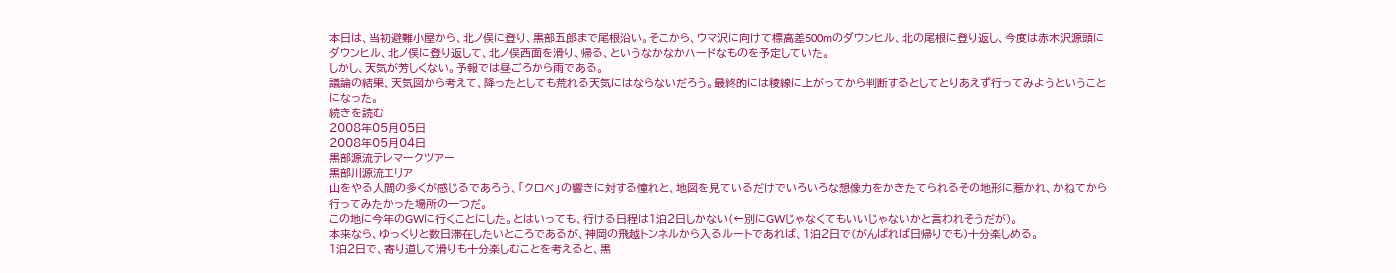本日は、当初避難小屋から、北ノ俣に登り、黒部五郎まで尾根沿い。そこから、ウマ沢に向けて標高差500mのダウンヒル、北の尾根に登り返し、今度は赤木沢源頭にダウンヒル、北ノ俣に登り返して、北ノ俣西面を滑り、帰る、というなかなかハードなものを予定していた。
しかし、天気が芳しくない。予報では昼ごろから雨である。
議論の結果、天気図から考えて、降ったとしても荒れる天気にはならないだろう。最終的には稜線に上がってから判断するとしてとりあえず行ってみようということになった。
続きを読む
2008年05月05日
2008年05月04日
黒部源流テレマークツアー
黒部川源流エリア
山をやる人間の多くが感じるであろう、「クロベ」の響きに対する憧れと、地図を見ているだけでいろいろな想像力をかきたてられるその地形に惹かれ、かねてから行ってみたかった場所の一つだ。
この地に今年のGWに行くことにした。とはいっても、行ける日程は1泊2日しかない(←別にGWじゃなくてもいいじゃないかと言われそうだが)。
本来なら、ゆっくりと数日滞在したいところであるが、神岡の飛越トンネルから入るルートであれば、1泊2日で(がんばれば日帰りでも)十分楽しめる。
1泊2日で、寄り道して滑りも十分楽しむことを考えると、黒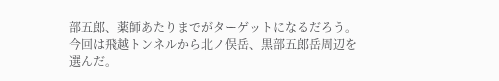部五郎、薬師あたりまでがターゲットになるだろう。今回は飛越トンネルから北ノ俣岳、黒部五郎岳周辺を選んだ。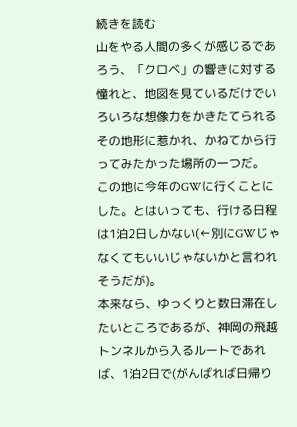続きを読む
山をやる人間の多くが感じるであろう、「クロベ」の響きに対する憧れと、地図を見ているだけでいろいろな想像力をかきたてられるその地形に惹かれ、かねてから行ってみたかった場所の一つだ。
この地に今年のGWに行くことにした。とはいっても、行ける日程は1泊2日しかない(←別にGWじゃなくてもいいじゃないかと言われそうだが)。
本来なら、ゆっくりと数日滞在したいところであるが、神岡の飛越トンネルから入るルートであれば、1泊2日で(がんばれば日帰り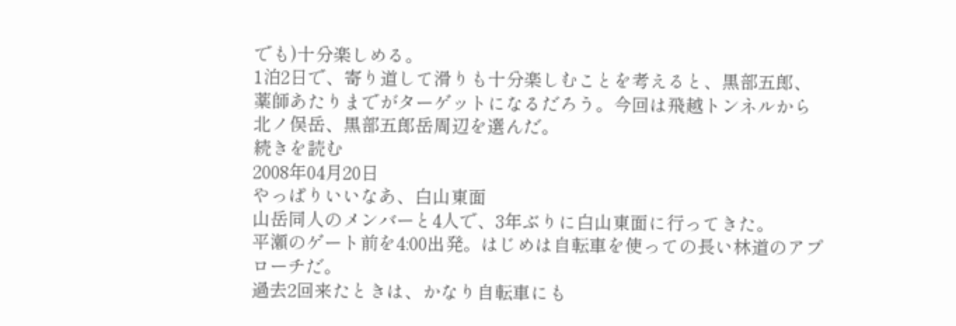でも)十分楽しめる。
1泊2日で、寄り道して滑りも十分楽しむことを考えると、黒部五郎、薬師あたりまでがターゲットになるだろう。今回は飛越トンネルから北ノ俣岳、黒部五郎岳周辺を選んだ。
続きを読む
2008年04月20日
やっぱりいいなあ、白山東面
山岳同人のメンバーと4人で、3年ぶりに白山東面に行ってきた。
平瀬のゲート前を4:00出発。はじめは自転車を使っての長い林道のアプローチだ。
過去2回来たときは、かなり自転車にも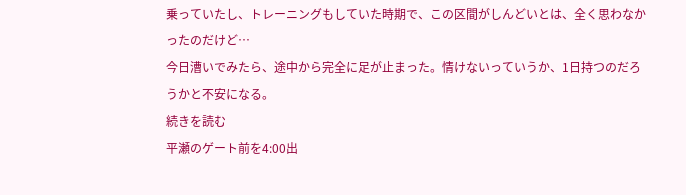乗っていたし、トレーニングもしていた時期で、この区間がしんどいとは、全く思わなかったのだけど…
今日漕いでみたら、途中から完全に足が止まった。情けないっていうか、1日持つのだろうかと不安になる。
続きを読む
平瀬のゲート前を4:00出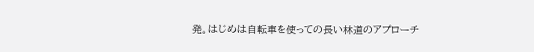発。はじめは自転車を使っての長い林道のアプローチ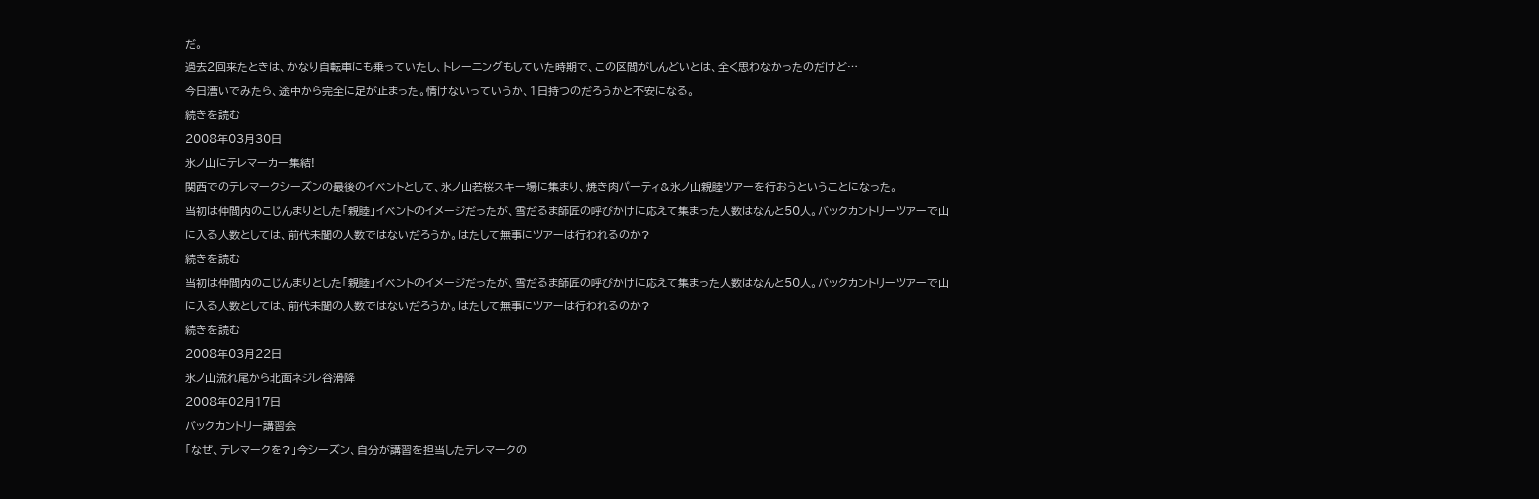だ。
過去2回来たときは、かなり自転車にも乗っていたし、トレーニングもしていた時期で、この区間がしんどいとは、全く思わなかったのだけど…
今日漕いでみたら、途中から完全に足が止まった。情けないっていうか、1日持つのだろうかと不安になる。
続きを読む
2008年03月30日
氷ノ山にテレマーカー集結!
関西でのテレマークシーズンの最後のイベントとして、氷ノ山若桜スキー場に集まり、焼き肉パーティ&氷ノ山親睦ツアーを行おうということになった。
当初は仲間内のこじんまりとした「親睦」イベントのイメージだったが、雪だるま師匠の呼びかけに応えて集まった人数はなんと50人。バックカントリーツアーで山に入る人数としては、前代未聞の人数ではないだろうか。はたして無事にツアーは行われるのか?
続きを読む
当初は仲間内のこじんまりとした「親睦」イベントのイメージだったが、雪だるま師匠の呼びかけに応えて集まった人数はなんと50人。バックカントリーツアーで山に入る人数としては、前代未聞の人数ではないだろうか。はたして無事にツアーは行われるのか?
続きを読む
2008年03月22日
氷ノ山流れ尾から北面ネジレ谷滑降
2008年02月17日
バックカントリー講習会
「なぜ、テレマークを?」今シーズン、自分が講習を担当したテレマークの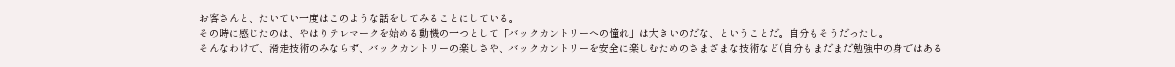お客さんと、たいてい一度はこのような話をしてみることにしている。
その時に感じたのは、やはりテレマークを始める動機の一つとして「バックカントリーへの憧れ」は大きいのだな、ということだ。自分もそうだったし。
そんなわけで、滑走技術のみならず、バックカントリーの楽しさや、バックカントリーを安全に楽しむためのさまざまな技術など(自分もまだまだ勉強中の身ではある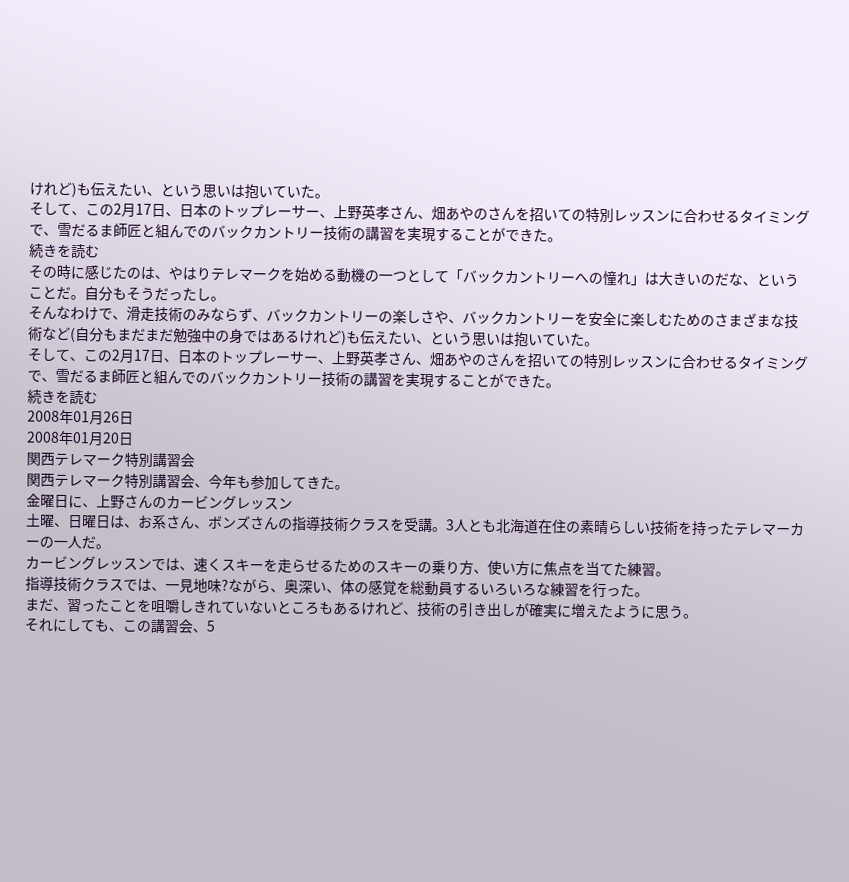けれど)も伝えたい、という思いは抱いていた。
そして、この2月17日、日本のトップレーサー、上野英孝さん、畑あやのさんを招いての特別レッスンに合わせるタイミングで、雪だるま師匠と組んでのバックカントリー技術の講習を実現することができた。
続きを読む
その時に感じたのは、やはりテレマークを始める動機の一つとして「バックカントリーへの憧れ」は大きいのだな、ということだ。自分もそうだったし。
そんなわけで、滑走技術のみならず、バックカントリーの楽しさや、バックカントリーを安全に楽しむためのさまざまな技術など(自分もまだまだ勉強中の身ではあるけれど)も伝えたい、という思いは抱いていた。
そして、この2月17日、日本のトップレーサー、上野英孝さん、畑あやのさんを招いての特別レッスンに合わせるタイミングで、雪だるま師匠と組んでのバックカントリー技術の講習を実現することができた。
続きを読む
2008年01月26日
2008年01月20日
関西テレマーク特別講習会
関西テレマーク特別講習会、今年も参加してきた。
金曜日に、上野さんのカービングレッスン
土曜、日曜日は、お系さん、ボンズさんの指導技術クラスを受講。3人とも北海道在住の素晴らしい技術を持ったテレマーカーの一人だ。
カービングレッスンでは、速くスキーを走らせるためのスキーの乗り方、使い方に焦点を当てた練習。
指導技術クラスでは、一見地味?ながら、奥深い、体の感覚を総動員するいろいろな練習を行った。
まだ、習ったことを咀嚼しきれていないところもあるけれど、技術の引き出しが確実に増えたように思う。
それにしても、この講習会、5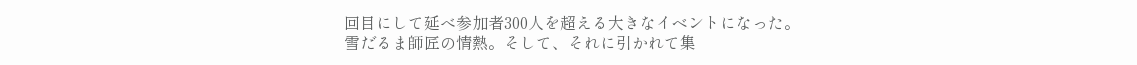回目にして延べ参加者300人を超える大きなイベントになった。
雪だるま師匠の情熱。そして、それに引かれて集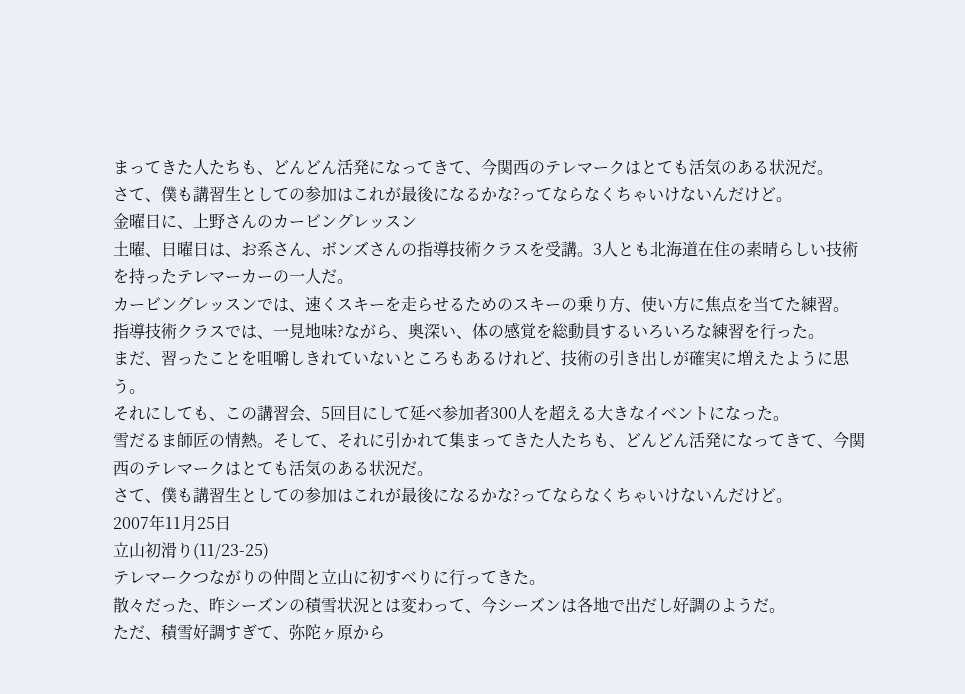まってきた人たちも、どんどん活発になってきて、今関西のテレマークはとても活気のある状況だ。
さて、僕も講習生としての参加はこれが最後になるかな?ってならなくちゃいけないんだけど。
金曜日に、上野さんのカービングレッスン
土曜、日曜日は、お系さん、ボンズさんの指導技術クラスを受講。3人とも北海道在住の素晴らしい技術を持ったテレマーカーの一人だ。
カービングレッスンでは、速くスキーを走らせるためのスキーの乗り方、使い方に焦点を当てた練習。
指導技術クラスでは、一見地味?ながら、奥深い、体の感覚を総動員するいろいろな練習を行った。
まだ、習ったことを咀嚼しきれていないところもあるけれど、技術の引き出しが確実に増えたように思う。
それにしても、この講習会、5回目にして延べ参加者300人を超える大きなイベントになった。
雪だるま師匠の情熱。そして、それに引かれて集まってきた人たちも、どんどん活発になってきて、今関西のテレマークはとても活気のある状況だ。
さて、僕も講習生としての参加はこれが最後になるかな?ってならなくちゃいけないんだけど。
2007年11月25日
立山初滑り(11/23-25)
テレマークつながりの仲間と立山に初すべりに行ってきた。
散々だった、昨シーズンの積雪状況とは変わって、今シーズンは各地で出だし好調のようだ。
ただ、積雪好調すぎて、弥陀ヶ原から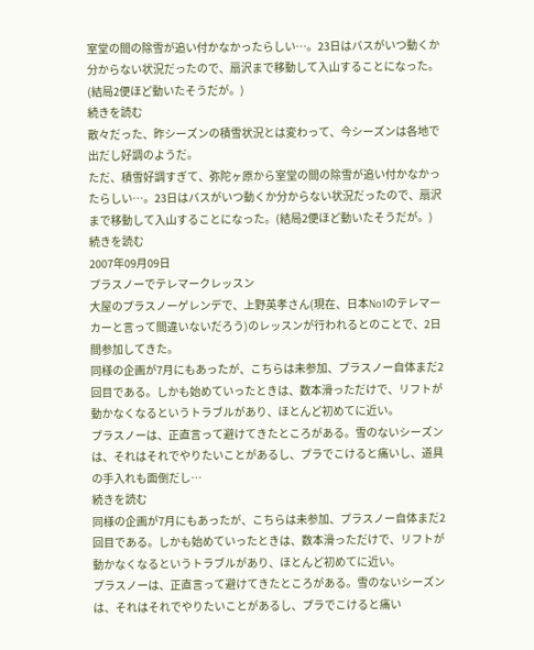室堂の間の除雪が追い付かなかったらしい…。23日はバスがいつ動くか分からない状況だったので、扇沢まで移動して入山することになった。(結局2便ほど動いたそうだが。)
続きを読む
散々だった、昨シーズンの積雪状況とは変わって、今シーズンは各地で出だし好調のようだ。
ただ、積雪好調すぎて、弥陀ヶ原から室堂の間の除雪が追い付かなかったらしい…。23日はバスがいつ動くか分からない状況だったので、扇沢まで移動して入山することになった。(結局2便ほど動いたそうだが。)
続きを読む
2007年09月09日
プラスノーでテレマークレッスン
大屋のプラスノーゲレンデで、上野英孝さん(現在、日本No1のテレマーカーと言って間違いないだろう)のレッスンが行われるとのことで、2日間参加してきた。
同様の企画が7月にもあったが、こちらは未参加、プラスノー自体まだ2回目である。しかも始めていったときは、数本滑っただけで、リフトが動かなくなるというトラブルがあり、ほとんど初めてに近い。
プラスノーは、正直言って避けてきたところがある。雪のないシーズンは、それはそれでやりたいことがあるし、プラでこけると痛いし、道具の手入れも面倒だし…
続きを読む
同様の企画が7月にもあったが、こちらは未参加、プラスノー自体まだ2回目である。しかも始めていったときは、数本滑っただけで、リフトが動かなくなるというトラブルがあり、ほとんど初めてに近い。
プラスノーは、正直言って避けてきたところがある。雪のないシーズンは、それはそれでやりたいことがあるし、プラでこけると痛い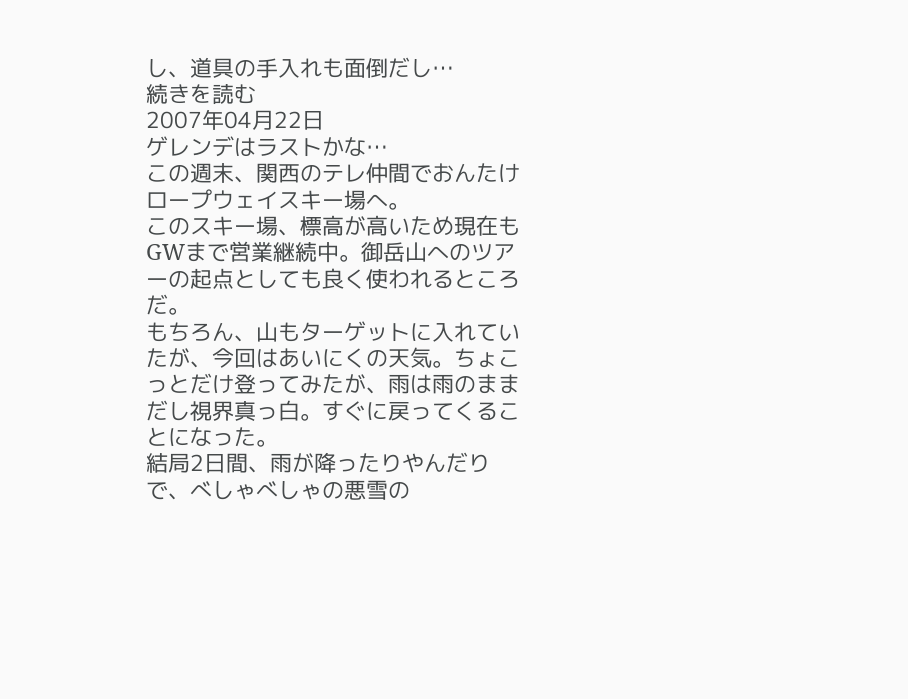し、道具の手入れも面倒だし…
続きを読む
2007年04月22日
ゲレンデはラストかな…
この週末、関西のテレ仲間でおんたけロープウェイスキー場へ。
このスキー場、標高が高いため現在もGWまで営業継続中。御岳山へのツアーの起点としても良く使われるところだ。
もちろん、山もターゲットに入れていたが、今回はあいにくの天気。ちょこっとだけ登ってみたが、雨は雨のままだし視界真っ白。すぐに戻ってくることになった。
結局2日間、雨が降ったりやんだりで、べしゃべしゃの悪雪の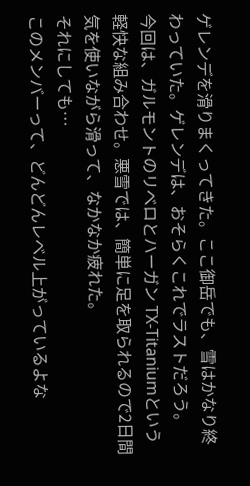ゲレンデを滑りまくってきた。ここ御岳でも、雪はかなり終わっていた。ゲレンデは、おそらくこれでラストだろう。
今回は、ガルモントのリベロとハーガン TX-Titaniumという軽快な組み合わせ。悪雪では、簡単に足を取られるので2日間気を使いながら滑って、なかなか疲れた。
それにしても…
このメンバーって、どんどんレベル上がっているよな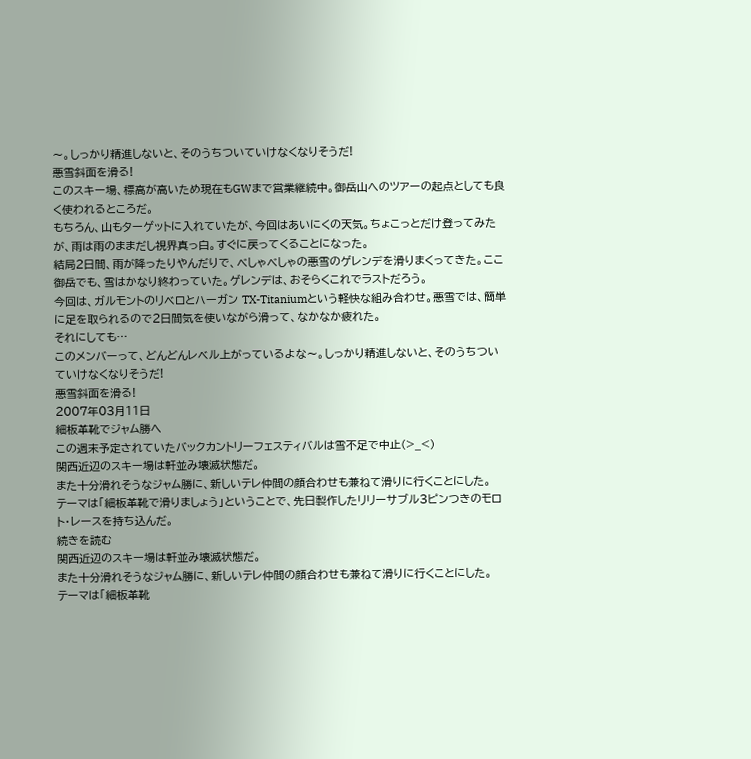〜。しっかり精進しないと、そのうちついていけなくなりそうだ!
悪雪斜面を滑る!
このスキー場、標高が高いため現在もGWまで営業継続中。御岳山へのツアーの起点としても良く使われるところだ。
もちろん、山もターゲットに入れていたが、今回はあいにくの天気。ちょこっとだけ登ってみたが、雨は雨のままだし視界真っ白。すぐに戻ってくることになった。
結局2日間、雨が降ったりやんだりで、べしゃべしゃの悪雪のゲレンデを滑りまくってきた。ここ御岳でも、雪はかなり終わっていた。ゲレンデは、おそらくこれでラストだろう。
今回は、ガルモントのリベロとハーガン TX-Titaniumという軽快な組み合わせ。悪雪では、簡単に足を取られるので2日間気を使いながら滑って、なかなか疲れた。
それにしても…
このメンバーって、どんどんレベル上がっているよな〜。しっかり精進しないと、そのうちついていけなくなりそうだ!
悪雪斜面を滑る!
2007年03月11日
細板革靴でジャム勝へ
この週末予定されていたバックカントリーフェスティバルは雪不足で中止(>_<)
関西近辺のスキー場は軒並み壊滅状態だ。
また十分滑れそうなジャム勝に、新しいテレ仲間の顔合わせも兼ねて滑りに行くことにした。
テーマは「細板革靴で滑りましょう」ということで、先日製作したリリーサブル3ピンつきのモロト・レースを持ち込んだ。
続きを読む
関西近辺のスキー場は軒並み壊滅状態だ。
また十分滑れそうなジャム勝に、新しいテレ仲間の顔合わせも兼ねて滑りに行くことにした。
テーマは「細板革靴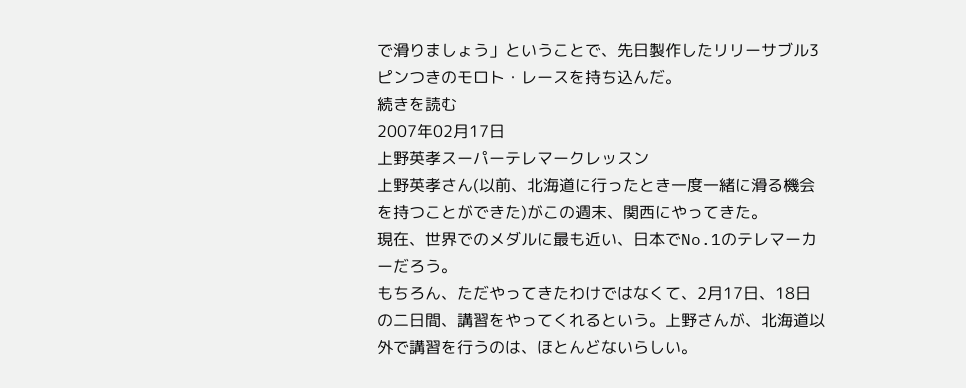で滑りましょう」ということで、先日製作したリリーサブル3ピンつきのモロト・レースを持ち込んだ。
続きを読む
2007年02月17日
上野英孝スーパーテレマークレッスン
上野英孝さん(以前、北海道に行ったとき一度一緒に滑る機会を持つことができた)がこの週末、関西にやってきた。
現在、世界でのメダルに最も近い、日本でNo.1のテレマーカーだろう。
もちろん、ただやってきたわけではなくて、2月17日、18日の二日間、講習をやってくれるという。上野さんが、北海道以外で講習を行うのは、ほとんどないらしい。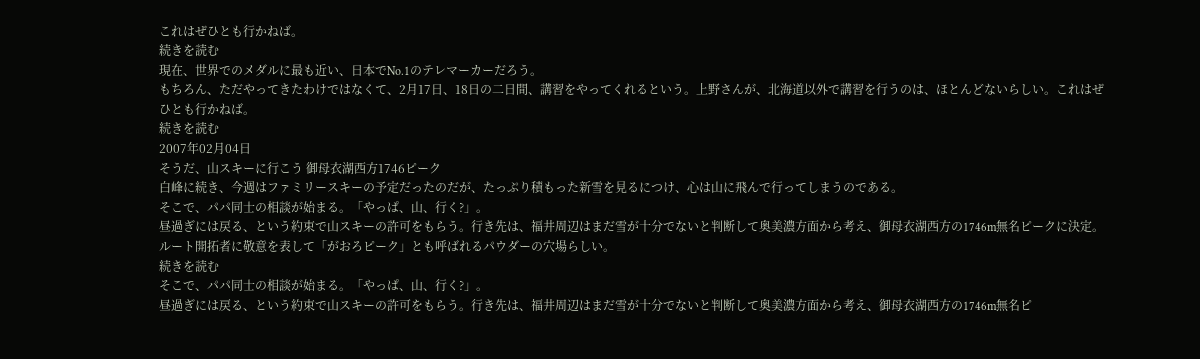これはぜひとも行かねば。
続きを読む
現在、世界でのメダルに最も近い、日本でNo.1のテレマーカーだろう。
もちろん、ただやってきたわけではなくて、2月17日、18日の二日間、講習をやってくれるという。上野さんが、北海道以外で講習を行うのは、ほとんどないらしい。これはぜひとも行かねば。
続きを読む
2007年02月04日
そうだ、山スキーに行こう 御母衣湖西方1746ピーク
白峰に続き、今週はファミリースキーの予定だったのだが、たっぷり積もった新雪を見るにつけ、心は山に飛んで行ってしまうのである。
そこで、パパ同士の相談が始まる。「やっぱ、山、行く?」。
昼過ぎには戻る、という約束で山スキーの許可をもらう。行き先は、福井周辺はまだ雪が十分でないと判断して奥美濃方面から考え、御母衣湖西方の1746m無名ピークに決定。ルート開拓者に敬意を表して「がおろピーク」とも呼ばれるパウダーの穴場らしい。
続きを読む
そこで、パパ同士の相談が始まる。「やっぱ、山、行く?」。
昼過ぎには戻る、という約束で山スキーの許可をもらう。行き先は、福井周辺はまだ雪が十分でないと判断して奥美濃方面から考え、御母衣湖西方の1746m無名ピ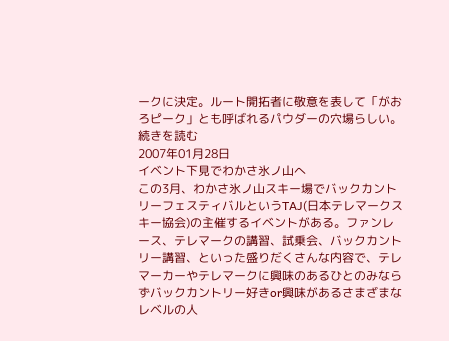ークに決定。ルート開拓者に敬意を表して「がおろピーク」とも呼ばれるパウダーの穴場らしい。
続きを読む
2007年01月28日
イベント下見でわかさ氷ノ山へ
この3月、わかさ氷ノ山スキー場でバックカントリーフェスティバルというTAJ(日本テレマークスキー協会)の主催するイベントがある。ファンレース、テレマークの講習、試乗会、バックカントリー講習、といった盛りだくさんな内容で、テレマーカーやテレマークに興味のあるひとのみならずバックカントリー好きor興味があるさまざまなレベルの人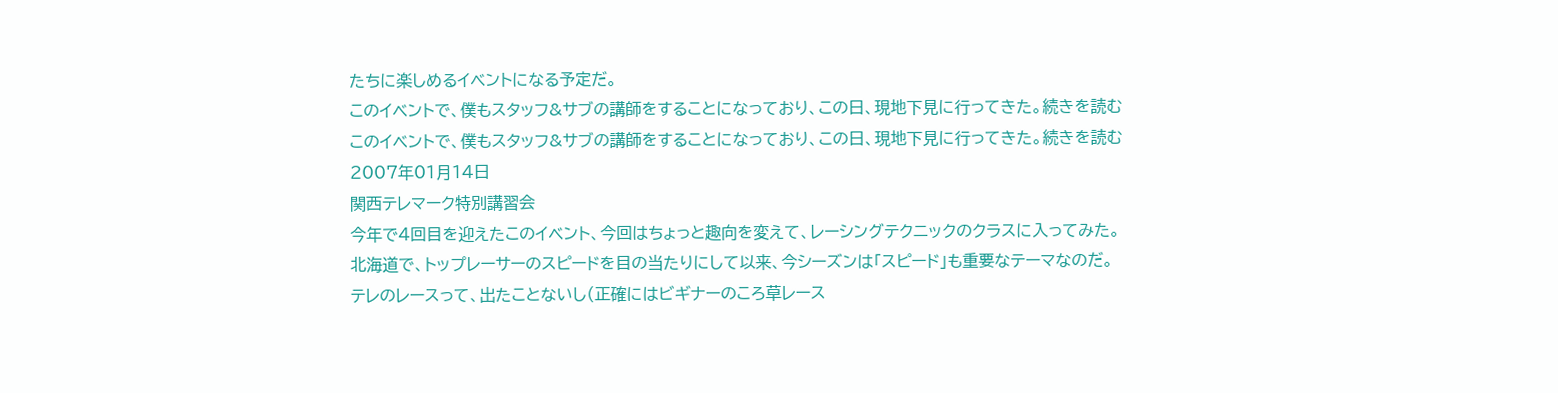たちに楽しめるイベントになる予定だ。
このイベントで、僕もスタッフ&サブの講師をすることになっており、この日、現地下見に行ってきた。続きを読む
このイベントで、僕もスタッフ&サブの講師をすることになっており、この日、現地下見に行ってきた。続きを読む
2007年01月14日
関西テレマーク特別講習会
今年で4回目を迎えたこのイベント、今回はちょっと趣向を変えて、レーシングテクニックのクラスに入ってみた。
北海道で、トップレーサーのスピードを目の当たりにして以来、今シーズンは「スピード」も重要なテーマなのだ。
テレのレースって、出たことないし(正確にはビギナーのころ草レース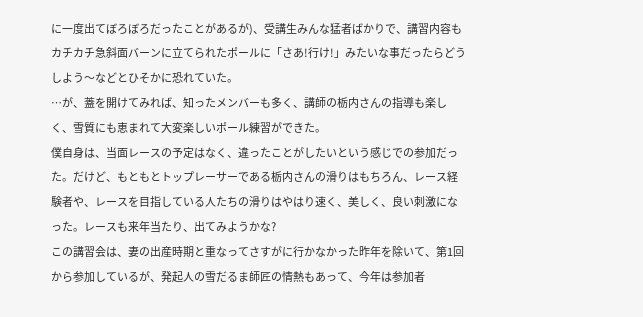に一度出てぼろぼろだったことがあるが)、受講生みんな猛者ばかりで、講習内容もカチカチ急斜面バーンに立てられたポールに「さあ!行け!」みたいな事だったらどうしよう〜などとひそかに恐れていた。
…が、蓋を開けてみれば、知ったメンバーも多く、講師の栃内さんの指導も楽しく、雪質にも恵まれて大変楽しいポール練習ができた。
僕自身は、当面レースの予定はなく、違ったことがしたいという感じでの参加だった。だけど、もともとトップレーサーである栃内さんの滑りはもちろん、レース経験者や、レースを目指している人たちの滑りはやはり速く、美しく、良い刺激になった。レースも来年当たり、出てみようかな?
この講習会は、妻の出産時期と重なってさすがに行かなかった昨年を除いて、第1回から参加しているが、発起人の雪だるま師匠の情熱もあって、今年は参加者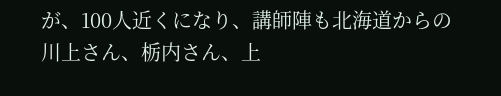が、100人近くになり、講師陣も北海道からの川上さん、栃内さん、上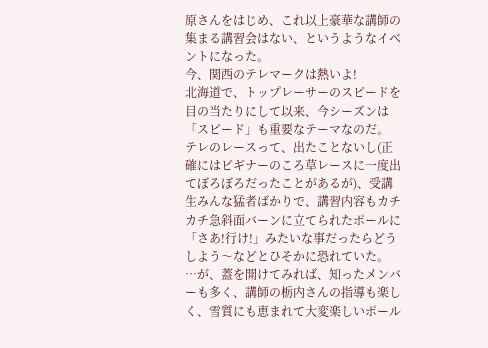原さんをはじめ、これ以上豪華な講師の集まる講習会はない、というようなイベントになった。
今、関西のテレマークは熱いよ!
北海道で、トップレーサーのスピードを目の当たりにして以来、今シーズンは「スピード」も重要なテーマなのだ。
テレのレースって、出たことないし(正確にはビギナーのころ草レースに一度出てぼろぼろだったことがあるが)、受講生みんな猛者ばかりで、講習内容もカチカチ急斜面バーンに立てられたポールに「さあ!行け!」みたいな事だったらどうしよう〜などとひそかに恐れていた。
…が、蓋を開けてみれば、知ったメンバーも多く、講師の栃内さんの指導も楽しく、雪質にも恵まれて大変楽しいポール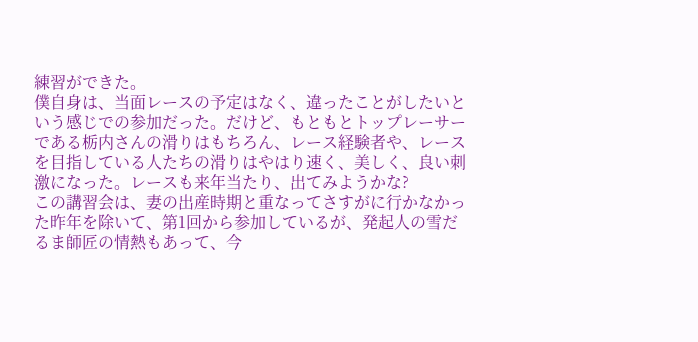練習ができた。
僕自身は、当面レースの予定はなく、違ったことがしたいという感じでの参加だった。だけど、もともとトップレーサーである栃内さんの滑りはもちろん、レース経験者や、レースを目指している人たちの滑りはやはり速く、美しく、良い刺激になった。レースも来年当たり、出てみようかな?
この講習会は、妻の出産時期と重なってさすがに行かなかった昨年を除いて、第1回から参加しているが、発起人の雪だるま師匠の情熱もあって、今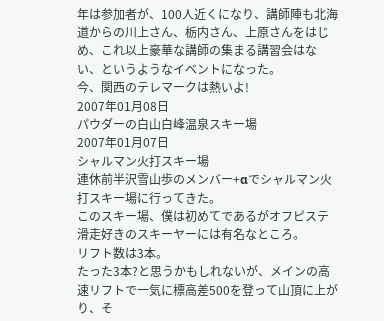年は参加者が、100人近くになり、講師陣も北海道からの川上さん、栃内さん、上原さんをはじめ、これ以上豪華な講師の集まる講習会はない、というようなイベントになった。
今、関西のテレマークは熱いよ!
2007年01月08日
パウダーの白山白峰温泉スキー場
2007年01月07日
シャルマン火打スキー場
連休前半沢雪山歩のメンバー+αでシャルマン火打スキー場に行ってきた。
このスキー場、僕は初めてであるがオフピステ滑走好きのスキーヤーには有名なところ。
リフト数は3本。
たった3本?と思うかもしれないが、メインの高速リフトで一気に標高差500を登って山頂に上がり、そ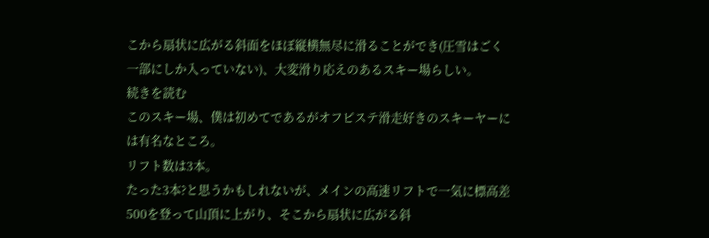こから扇状に広がる斜面をほぼ縦横無尽に滑ることができ(圧雪はごく一部にしか入っていない)、大変滑り応えのあるスキー場らしい。
続きを読む
このスキー場、僕は初めてであるがオフピステ滑走好きのスキーヤーには有名なところ。
リフト数は3本。
たった3本?と思うかもしれないが、メインの高速リフトで一気に標高差500を登って山頂に上がり、そこから扇状に広がる斜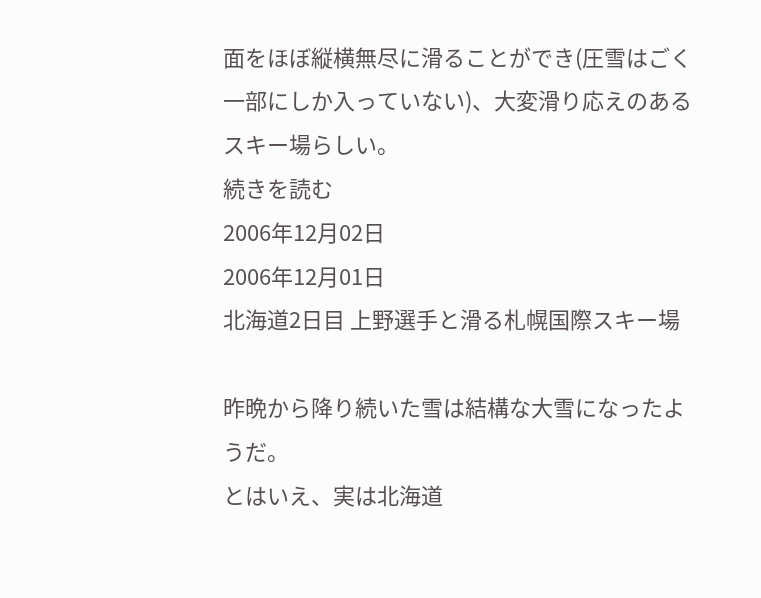面をほぼ縦横無尽に滑ることができ(圧雪はごく一部にしか入っていない)、大変滑り応えのあるスキー場らしい。
続きを読む
2006年12月02日
2006年12月01日
北海道2日目 上野選手と滑る札幌国際スキー場

昨晩から降り続いた雪は結構な大雪になったようだ。
とはいえ、実は北海道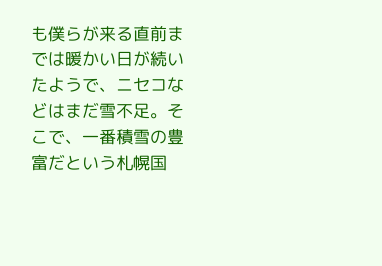も僕らが来る直前までは暖かい日が続いたようで、ニセコなどはまだ雪不足。そこで、一番積雪の豊富だという札幌国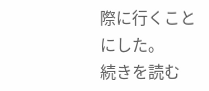際に行くことにした。
続きを読む